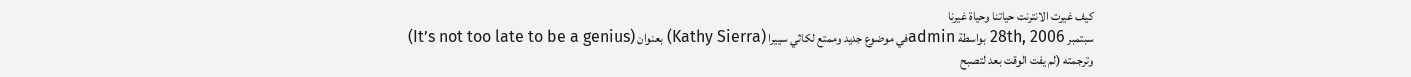كيف غيرت الانترنت حياتنا وحياة غيرنا
سبتمبر 28th, 2006 بواسطة adminفي موضوع جديد وممتع لكاثي سييرا (Kathy Sierra) بعنوان (It’s not too late to be a genius) وترجمته (لم يفت الوقت بعد لتصبح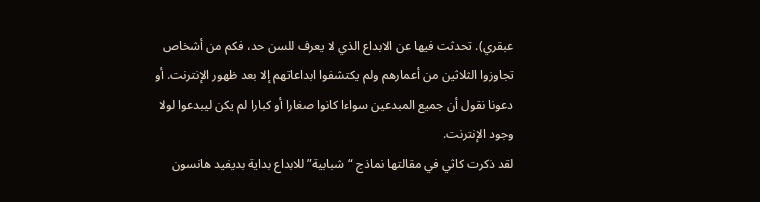عبقري). تحدثت فيها عن الابداع الذي لا يعرف للسن حد، فكم من أشخاص تجاوزوا الثلاثين من أعمارهم ولم يكتشفوا ابداعاتهم إلا بعد ظهور الإنترنت. أو دعونا نقول أن جميع المبدعين سواءا كانوا صغارا أو كبارا لم يكن ليبدعوا لولا وجود الإنترنت.
لقد ذكرت كاثي في مقالتها نماذج “شبابية” للابداع بداية بديفيد هانسون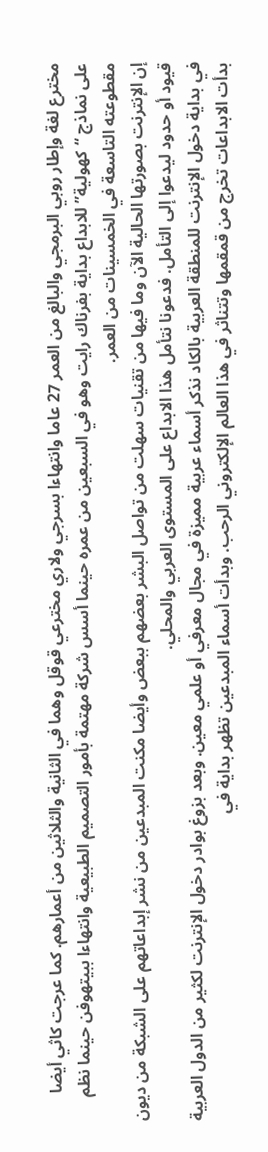مخترع لغة وإطار روبي البرمجي والبالغ من العمر 27 عاما وانتهاءا بسرجي ولاري مخترعي قوقل وهما في الثانية والثلاثين من أعمارهم. كما عرجت كاثي أيضا على نماذج “كهولية” للابداع بداية بفرناك رايت وهو في السبعين من عمره حينما أسس شركة مهتمة بأمور التصميم الطبيعية وانتهاءا ببيتهوفن حينما نظم مقطوعته التاسعة في الخمسينات من العمر.
إن الإنترنت بصورتها الحالية الآن وما فيها من تقنيات سهلت من تواصل البشر بعضهم ببعض وأيضا مكنت المبدعين من نشر إبداعاتهم على الشبكة من ديون قيود أو حدود ليدعوا إلى التأمل. فدعونا نتأمل هذا الابداع على المستوى العربي والمحلي.
في بداية دخول الإنترنت للمنطقة العربية بالكاد نذكر أسماء عربية مميزة في مجال معرفي أو علمي معين. وبعد بزوغ بوادر دخول الإنترنت لكثير من الدول العربية بدأت الابداعات تخرج من قمقمها وتتناثر في هذا العالم الإلكتروني الرحب. وبدأت أسماء المبدعين تظهر بداية في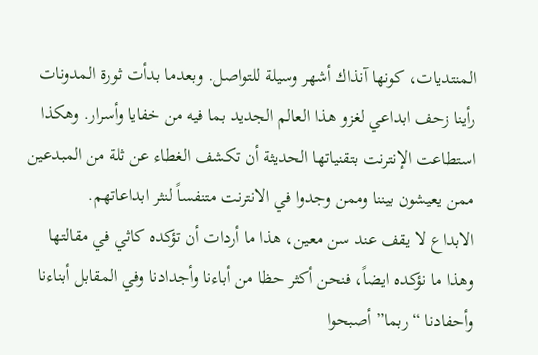المنتديات، كونها آنذاك أشهر وسيلة للتواصل. وبعدما بدأت ثورة المدونات رأينا زحف ابداعي لغزو هذا العالم الجديد بما فيه من خفايا وأسرار. وهكذا استطاعت الإنترنت بتقنياتها الحديثة أن تكشف الغطاء عن ثلة من المبدعين ممن يعيشون بيننا وممن وجدوا في الانترنت متنفساً لنثر ابداعاتهم.
الابداع لا يقف عند سن معين، هذا ما أردات أن تؤكده كاثي في مقالتها وهذا ما نؤكده ايضاً، فنحن أكثر حظا من أباءنا وأجدادنا وفي المقابل أبناءنا وأحفادنا “ربما” أصبحوا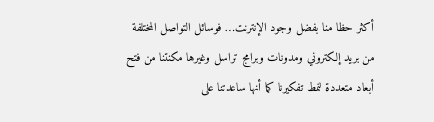أكثر حظا منا بفضل وجود الإنترنت… فوسائل التواصل المختلفة من بريد إلكتروني ومدونات وبرامج تراسل وغيرها مكنتنا من فتح أبعاد متعددة لنمط تفكيرنا كما أنها ساعدتنا على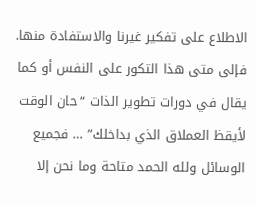الاطلاع على تفكير غيرنا والاستفادة منها.
فإلى متى هذا التكور على النفس أو كما يقال في دورات تطوير الذات “حان الوقت لأيقظ العملاق الذي بداخلك” … فجميع الوسائل ولله الحمد متاحة وما نحن إلا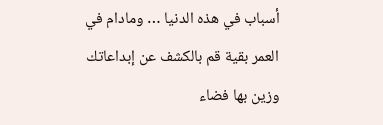أسباب في هذه الدنيا … ومادام في العمر بقية قم بالكشف عن إبداعاتك وزين بها فضاء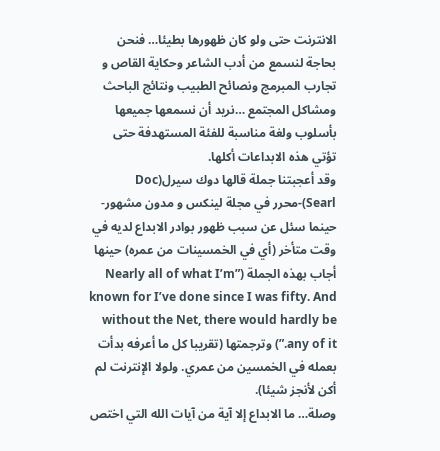الانترنت حتى ولو كان ظهورها بطيئا… فنحن بحاجة لنسمع من أدب الشاعر وحكاية القاص و تجارب المبرمج ونصائح الطبيب ونتائج الباحث ومشاكل المجتمع …نريد أن نسمعها جميعها بأسلوب ولغة مناسبة للفئة المستهدفة حتى تؤتي هذه الابداعات أكلها.
وقد أعجبتنا جملة قالها دوك سيرل(Doc Searl)-محرر في مجلة لينكس و مدون مشهور- حينما سئل عن سبب ظهور بوادر الابداع لديه في وقت متأخر (أي في الخمسينات من عمره) حينها أجاب بهذه الجملة (”Nearly all of what I’m known for I’ve done since I was fifty. And without the Net, there would hardly be any of it.”) وترجمتها (تقريبا كل ما أعرفه بدأت بعمله في الخمسين من عمري. ولولا الإنترنت لم أكن لأنجز شيئا).
وصلة… ما الابداع إلا آية من آيات الله التي اختص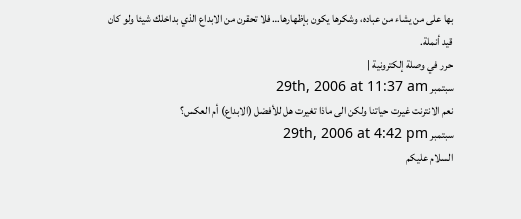بها على من يشاء من عباده، وشكرها يكون بإظهارها… فلا تحقرن من الابداع الذي بداخلك شيئا ولو كان قيد أنملة.
حرر في وصلة إلكترونية |
سبتمبر 29th, 2006 at 11:37 am
نعم الانترنت غيرت حياتنا ولكن الى ماذا تغيرت هل للأفضل (الابداع) أم العكس؟
سبتمبر 29th, 2006 at 4:42 pm
السلام عليكم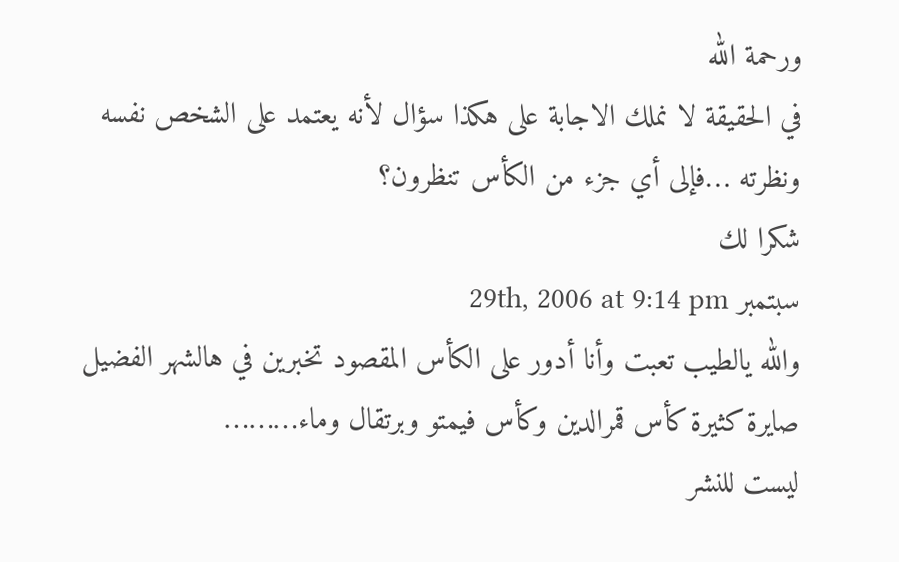ورحمة الله
في الحقيقة لا نملك الاجابة على هكذا سؤال لأنه يعتمد على الشخص نفسه ونظرته …فإلى أي جزء من الكأس تنظرون؟
شكرا لك
سبتمبر 29th, 2006 at 9:14 pm
والله يالطيب تعبت وأنا أدور على الكأس المقصود تخبرين في هالشهر الفضيل صايرة كثيرة كأس قمرالدين وكأس فيمتو وبرتقال وماء………
ليست للنشر